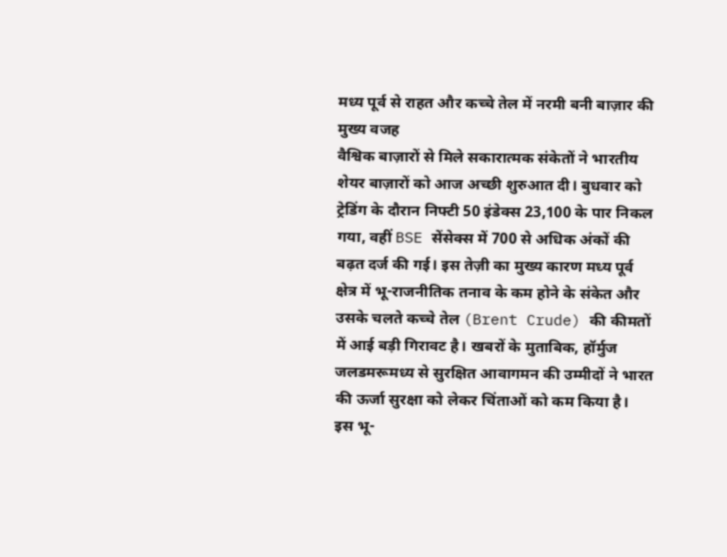मध्य पूर्व से राहत और कच्चे तेल में नरमी बनी बाज़ार की मुख्य वजह
वैश्विक बाज़ारों से मिले सकारात्मक संकेतों ने भारतीय शेयर बाज़ारों को आज अच्छी शुरुआत दी। बुधवार को ट्रेडिंग के दौरान निफ्टी 50 इंडेक्स 23,100 के पार निकल गया, वहीं BSE सेंसेक्स में 700 से अधिक अंकों की बढ़त दर्ज की गई। इस तेज़ी का मुख्य कारण मध्य पूर्व क्षेत्र में भू-राजनीतिक तनाव के कम होने के संकेत और उसके चलते कच्चे तेल (Brent Crude) की कीमतों में आई बड़ी गिरावट है। खबरों के मुताबिक, हॉर्मुज जलडमरूमध्य से सुरक्षित आवागमन की उम्मीदों ने भारत की ऊर्जा सुरक्षा को लेकर चिंताओं को कम किया है।
इस भू-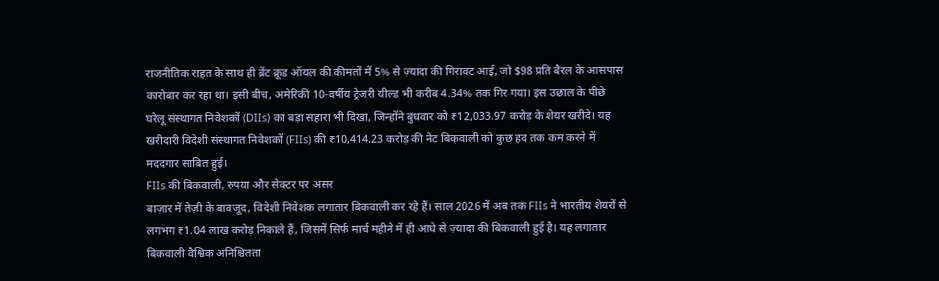राजनीतिक राहत के साथ ही ब्रेंट क्रूड ऑयल की कीमतों में 5% से ज़्यादा की गिरावट आई, जो $98 प्रति बैरल के आसपास कारोबार कर रहा था। इसी बीच, अमेरिकी 10-वर्षीय ट्रेजरी यील्ड भी करीब 4.34% तक गिर गया। इस उछाल के पीछे घरेलू संस्थागत निवेशकों (DIIs) का बड़ा सहारा भी दिखा, जिन्होंने बुधवार को ₹12,033.97 करोड़ के शेयर खरीदे। यह खरीदारी विदेशी संस्थागत निवेशकों (FIIs) की ₹10,414.23 करोड़ की नेट बिकवाली को कुछ हद तक कम करने में मददगार साबित हुई।
FIIs की बिकवाली, रुपया और सेक्टर पर असर
बाज़ार में तेज़ी के बावजूद, विदेशी निवेशक लगातार बिकवाली कर रहे हैं। साल 2026 में अब तक FIIs ने भारतीय शेयरों से लगभग ₹1.04 लाख करोड़ निकाले हैं, जिसमें सिर्फ मार्च महीने में ही आधे से ज़्यादा की बिकवाली हुई है। यह लगातार बिकवाली वैश्विक अनिश्चितता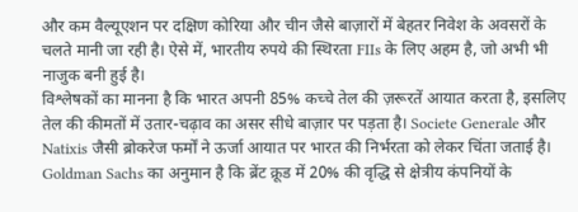और कम वैल्यूएशन पर दक्षिण कोरिया और चीन जैसे बाज़ारों में बेहतर निवेश के अवसरों के चलते मानी जा रही है। ऐसे में, भारतीय रुपये की स्थिरता FIIs के लिए अहम है, जो अभी भी नाजुक बनी हुई है।
विश्लेषकों का मानना है कि भारत अपनी 85% कच्चे तेल की ज़रूरतें आयात करता है, इसलिए तेल की कीमतों में उतार-चढ़ाव का असर सीधे बाज़ार पर पड़ता है। Societe Generale और Natixis जैसी ब्रोकरेज फर्मों ने ऊर्जा आयात पर भारत की निर्भरता को लेकर चिंता जताई है। Goldman Sachs का अनुमान है कि ब्रेंट क्रूड में 20% की वृद्धि से क्षेत्रीय कंपनियों के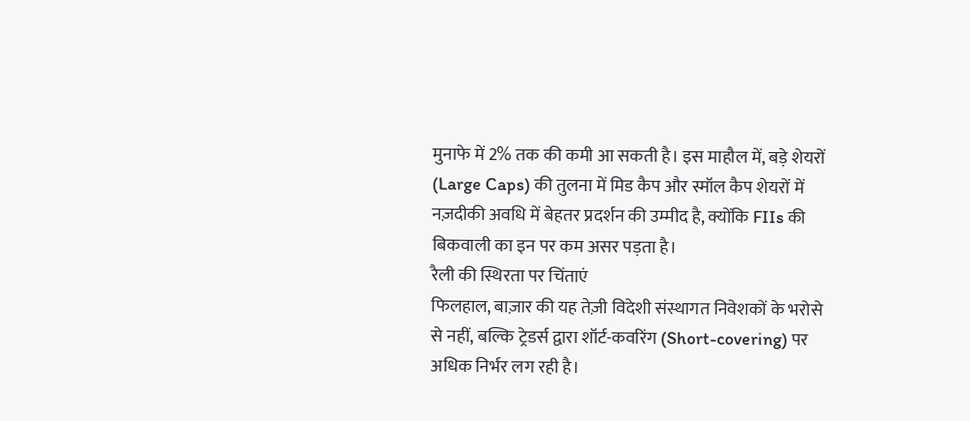मुनाफे में 2% तक की कमी आ सकती है। इस माहौल में, बड़े शेयरों (Large Caps) की तुलना में मिड कैप और स्मॉल कैप शेयरों में नज़दीकी अवधि में बेहतर प्रदर्शन की उम्मीद है, क्योंकि FIIs की बिकवाली का इन पर कम असर पड़ता है।
रैली की स्थिरता पर चिंताएं
फिलहाल, बाज़ार की यह तेज़ी विदेशी संस्थागत निवेशकों के भरोसे से नहीं, बल्कि ट्रेडर्स द्वारा शॉर्ट-कवरिंग (Short-covering) पर अधिक निर्भर लग रही है।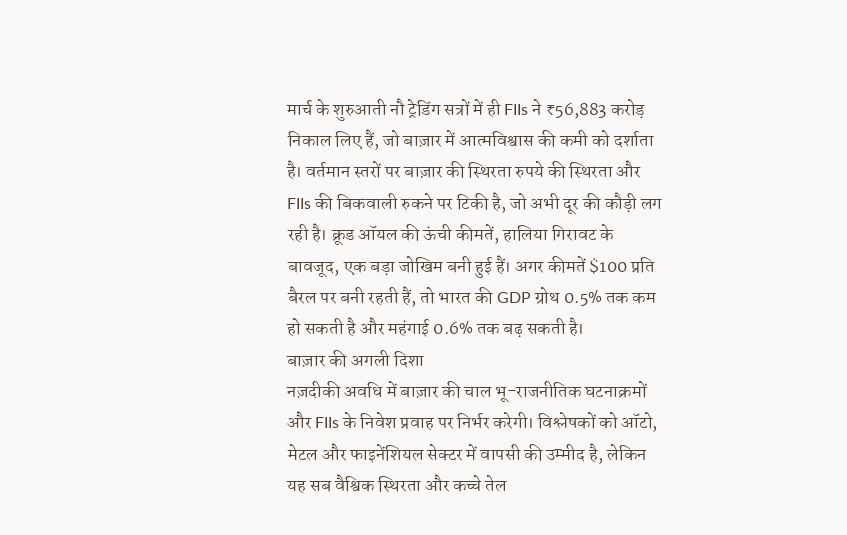मार्च के शुरुआती नौ ट्रेडिंग सत्रों में ही FIIs ने ₹56,883 करोड़ निकाल लिए हैं, जो बाज़ार में आत्मविश्वास की कमी को दर्शाता है। वर्तमान स्तरों पर बाज़ार की स्थिरता रुपये की स्थिरता और FIIs की बिकवाली रुकने पर टिकी है, जो अभी दूर की कौड़ी लग रही है। क्रूड ऑयल की ऊंची कीमतें, हालिया गिरावट के बावजूद, एक बड़ा जोखिम बनी हुई हैं। अगर कीमतें $100 प्रति बैरल पर बनी रहती हैं, तो भारत की GDP ग्रोथ 0.5% तक कम हो सकती है और महंगाई 0.6% तक बढ़ सकती है।
बाज़ार की अगली दिशा
नज़दीकी अवधि में बाज़ार की चाल भू-राजनीतिक घटनाक्रमों और FIIs के निवेश प्रवाह पर निर्भर करेगी। विश्लेषकों को ऑटो, मेटल और फाइनेंशियल सेक्टर में वापसी की उम्मीद है, लेकिन यह सब वैश्विक स्थिरता और कच्चे तेल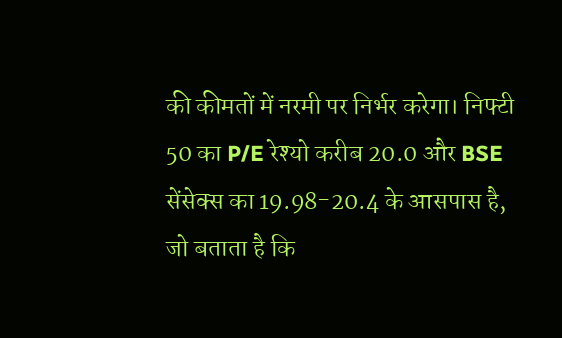की कीमतों में नरमी पर निर्भर करेगा। निफ्टी 50 का P/E रेश्यो करीब 20.0 और BSE सेंसेक्स का 19.98-20.4 के आसपास है, जो बताता है कि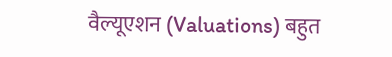वैल्यूएशन (Valuations) बहुत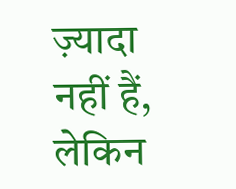ज़्यादा नहीं हैं, लेकिन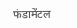फंडामेंटल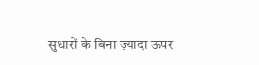सुधारों के बिना ज़्यादा ऊपर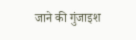जाने की गुंजाइश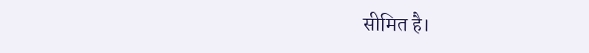सीमित है।